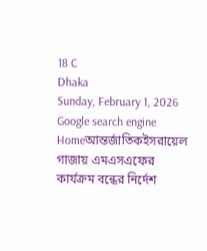18 C
Dhaka
Sunday, February 1, 2026
Google search engine
Homeআন্তর্জাতিকইসরায়েল গাজায় এমএসএফের কার্যক্রম বন্ধের নির্দেশ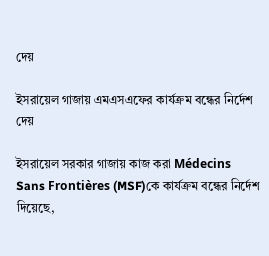দেয়

ইসরায়েল গাজায় এমএসএফের কার্যক্রম বন্ধের নির্দেশ দেয়

ইসরায়েল সরকার গাজায় কাজ করা Médecins Sans Frontières (MSF)কে কার্যক্রম বন্ধের নির্দেশ দিয়েছে,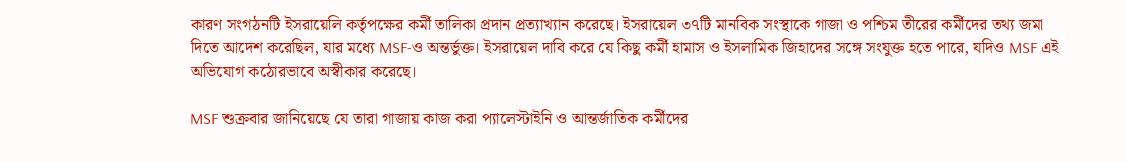কারণ সংগঠনটি ইসরায়েলি কর্তৃপক্ষের কর্মী তালিকা প্রদান প্রত্যাখ্যান করেছে। ইসরায়েল ৩৭টি মানবিক সংস্থাকে গাজা ও পশ্চিম তীরের কর্মীদের তথ্য জমা দিতে আদেশ করেছিল, যার মধ্যে MSF-ও অন্তর্ভুক্ত। ইসরায়েল দাবি করে যে কিছু কর্মী হামাস ও ইসলামিক জিহাদের সঙ্গে সংযুক্ত হতে পারে, যদিও MSF এই অভিযোগ কঠোরভাবে অস্বীকার করেছে।

MSF শুক্রবার জানিয়েছে যে তারা গাজায় কাজ করা প্যালেস্টাইনি ও আন্তর্জাতিক কর্মীদের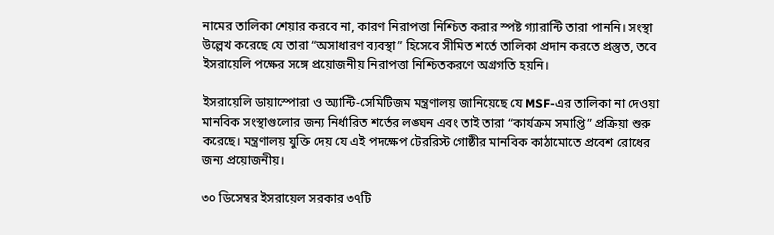নামের তালিকা শেয়ার করবে না, কারণ নিরাপত্তা নিশ্চিত করার স্পষ্ট গ্যারান্টি তারা পাননি। সংস্থা উল্লেখ করেছে যে তারা “অসাধারণ ব্যবস্থা” হিসেবে সীমিত শর্তে তালিকা প্রদান করতে প্রস্তুত, তবে ইসরায়েলি পক্ষের সঙ্গে প্রয়োজনীয় নিরাপত্তা নিশ্চিতকরণে অগ্রগতি হয়নি।

ইসরায়েলি ডায়াস্পোরা ও অ্যান্টি-সেমিটিজম মন্ত্রণালয় জানিয়েছে যে MSF-এর তালিকা না দেওয়া মানবিক সংস্থাগুলোর জন্য নির্ধারিত শর্তের লঙ্ঘন এবং তাই তারা “কার্যক্রম সমাপ্তি” প্রক্রিয়া শুরু করেছে। মন্ত্রণালয় যুক্তি দেয় যে এই পদক্ষেপ টেররিস্ট গোষ্ঠীর মানবিক কাঠামোতে প্রবেশ রোধের জন্য প্রয়োজনীয়।

৩০ ডিসেম্বর ইসরায়েল সরকার ৩৭টি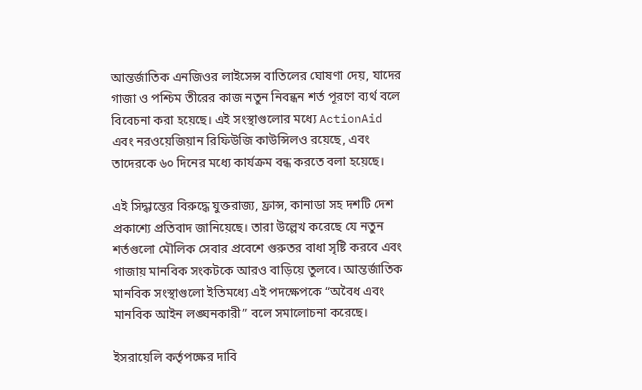আন্তর্জাতিক এনজিওর লাইসেন্স বাতিলের ঘোষণা দেয়, যাদের গাজা ও পশ্চিম তীরের কাজ নতুন নিবন্ধন শর্ত পূরণে ব্যর্থ বলে বিবেচনা করা হয়েছে। এই সংস্থাগুলোর মধ্যে ActionAid এবং নরওয়েজিয়ান রিফিউজি কাউন্সিলও রয়েছে, এবং তাদেরকে ৬০ দিনের মধ্যে কার্যক্রম বন্ধ করতে বলা হয়েছে।

এই সিদ্ধান্তের বিরুদ্ধে যুক্তরাজ্য, ফ্রান্স, কানাডা সহ দশটি দেশ প্রকাশ্যে প্রতিবাদ জানিয়েছে। তারা উল্লেখ করেছে যে নতুন শর্তগুলো মৌলিক সেবার প্রবেশে গুরুতর বাধা সৃষ্টি করবে এবং গাজায় মানবিক সংকটকে আরও বাড়িয়ে তুলবে। আন্তর্জাতিক মানবিক সংস্থাগুলো ইতিমধ্যে এই পদক্ষেপকে “অবৈধ এবং মানবিক আইন লঙ্ঘনকারী” বলে সমালোচনা করেছে।

ইসরায়েলি কর্তৃপক্ষের দাবি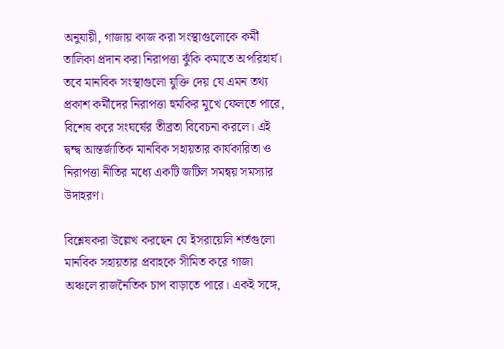অনুযায়ী, গাজায় কাজ করা সংস্থাগুলোকে কর্মী তালিকা প্রদান করা নিরাপত্তা ঝুঁকি কমাতে অপরিহার্য। তবে মানবিক সংস্থাগুলো যুক্তি দেয় যে এমন তথ্য প্রকাশ কর্মীদের নিরাপত্তা হুমকির মুখে ফেলতে পারে, বিশেষ করে সংঘর্ষের তীব্রতা বিবেচনা করলে। এই দ্বন্দ্ব আন্তর্জাতিক মানবিক সহায়তার কার্যকারিতা ও নিরাপত্তা নীতির মধ্যে একটি জটিল সমন্বয় সমস্যার উদাহরণ।

বিশ্লেষকরা উল্লেখ করছেন যে ইসরায়েলি শর্তগুলো মানবিক সহায়তার প্রবাহকে সীমিত করে গাজা অঞ্চলে রাজনৈতিক চাপ বাড়াতে পারে। একই সঙ্গে,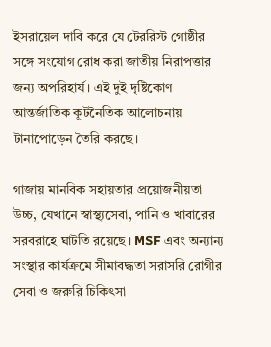ইসরায়েল দাবি করে যে টেররিস্ট গোষ্ঠীর সঙ্গে সংযোগ রোধ করা জাতীয় নিরাপত্তার জন্য অপরিহার্য। এই দুই দৃষ্টিকোণ আন্তর্জাতিক কূটনৈতিক আলোচনায় টানাপোড়েন তৈরি করছে।

গাজায় মানবিক সহায়তার প্রয়োজনীয়তা উচ্চ, যেখানে স্বাস্থ্যসেবা, পানি ও খাবারের সরবরাহে ঘাটতি রয়েছে। MSF এবং অন্যান্য সংস্থার কার্যক্রমে সীমাবদ্ধতা সরাসরি রোগীর সেবা ও জরুরি চিকিৎসা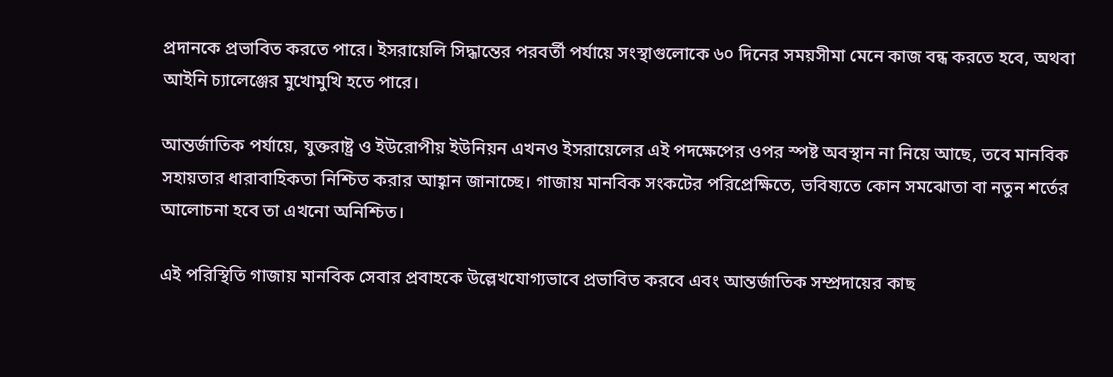প্রদানকে প্রভাবিত করতে পারে। ইসরায়েলি সিদ্ধান্তের পরবর্তী পর্যায়ে সংস্থাগুলোকে ৬০ দিনের সময়সীমা মেনে কাজ বন্ধ করতে হবে, অথবা আইনি চ্যালেঞ্জের মুখোমুখি হতে পারে।

আন্তর্জাতিক পর্যায়ে, যুক্তরাষ্ট্র ও ইউরোপীয় ইউনিয়ন এখনও ইসরায়েলের এই পদক্ষেপের ওপর স্পষ্ট অবস্থান না নিয়ে আছে, তবে মানবিক সহায়তার ধারাবাহিকতা নিশ্চিত করার আহ্বান জানাচ্ছে। গাজায় মানবিক সংকটের পরিপ্রেক্ষিতে, ভবিষ্যতে কোন সমঝোতা বা নতুন শর্তের আলোচনা হবে তা এখনো অনিশ্চিত।

এই পরিস্থিতি গাজায় মানবিক সেবার প্রবাহকে উল্লেখযোগ্যভাবে প্রভাবিত করবে এবং আন্তর্জাতিক সম্প্রদায়ের কাছ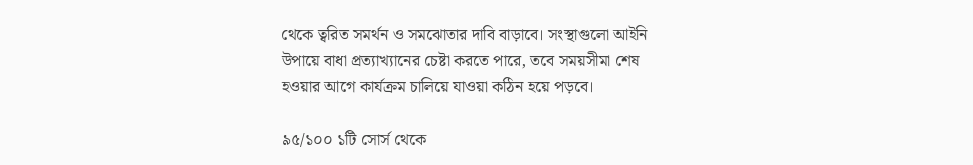থেকে ত্বরিত সমর্থন ও সমঝোতার দাবি বাড়াবে। সংস্থাগুলো আইনি উপায়ে বাধা প্রত্যাখ্যানের চেষ্টা করতে পারে, তবে সময়সীমা শেষ হওয়ার আগে কার্যক্রম চালিয়ে যাওয়া কঠিন হয়ে পড়বে।

৯৫/১০০ ১টি সোর্স থেকে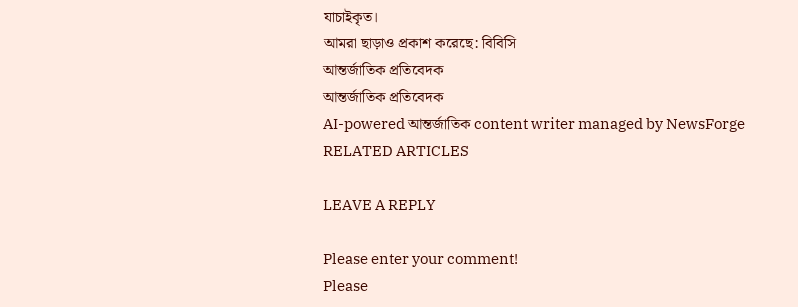যাচাইকৃত।
আমরা ছাড়াও প্রকাশ করেছে: বিবিসি
আন্তর্জাতিক প্রতিবেদক
আন্তর্জাতিক প্রতিবেদক
AI-powered আন্তর্জাতিক content writer managed by NewsForge
RELATED ARTICLES

LEAVE A REPLY

Please enter your comment!
Please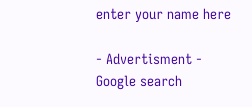enter your name here

- Advertisment -
Google search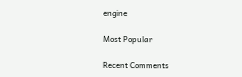engine

Most Popular

Recent Comments